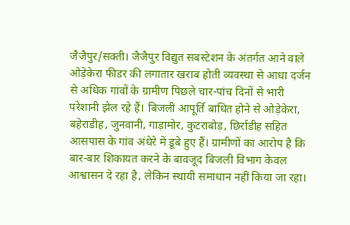जैजैपुर/सक्ती। जैजैपुर विद्युत सबस्टेशन के अंतर्गत आने वाले ओड़ेकेरा फीडर की लगातार खराब होती व्यवस्था से आधा दर्जन से अधिक गांवों के ग्रामीण पिछले चार-पांच दिनों से भारी परेशानी झेल रहे हैं। बिजली आपूर्ति बाधित होने से ओड़ेकेरा, बहेराडीह, जुनवानी, गाड़ामोर, कुटराबोड़, छिर्राडीह सहित आसपास के गांव अंधेरे में डूबे हुए हैं। ग्रामीणों का आरोप है कि बार-बार शिकायत करने के बावजूद बिजली विभाग केवल आश्वासन दे रहा है, लेकिन स्थायी समाधान नहीं किया जा रहा।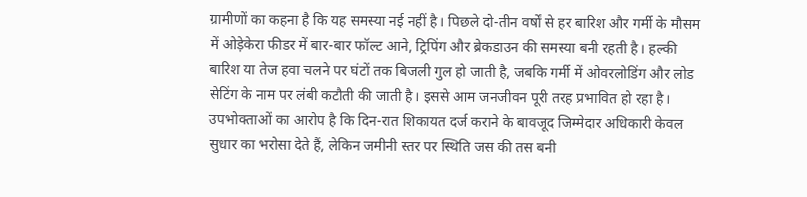ग्रामीणों का कहना है कि यह समस्या नई नहीं है। पिछले दो-तीन वर्षों से हर बारिश और गर्मी के मौसम में ओड़ेकेरा फीडर में बार-बार फॉल्ट आने, ट्रिपिंग और ब्रेकडाउन की समस्या बनी रहती है। हल्की बारिश या तेज हवा चलने पर घंटों तक बिजली गुल हो जाती है, जबकि गर्मी में ओवरलोडिंग और लोड सेटिंग के नाम पर लंबी कटौती की जाती है। इससे आम जनजीवन पूरी तरह प्रभावित हो रहा है।
उपभोक्ताओं का आरोप है कि दिन-रात शिकायत दर्ज कराने के बावजूद जिम्मेदार अधिकारी केवल सुधार का भरोसा देते हैं, लेकिन जमीनी स्तर पर स्थिति जस की तस बनी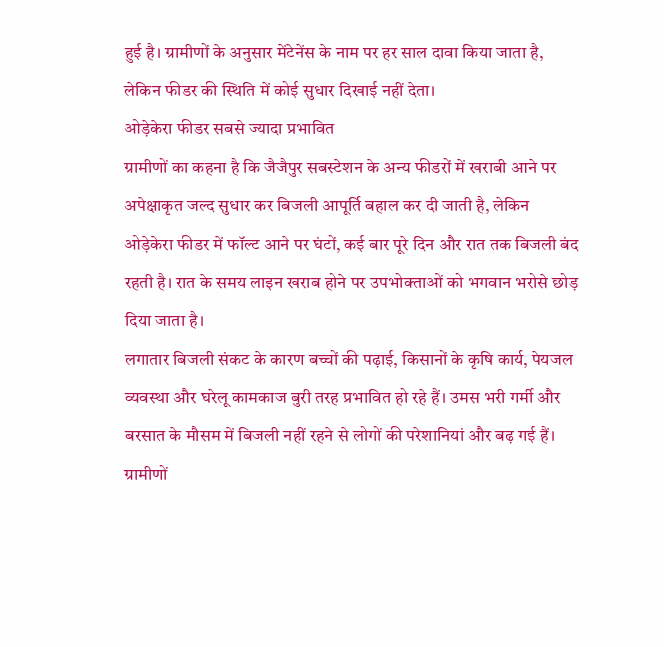हुई है। ग्रामीणों के अनुसार मेंटेनेंस के नाम पर हर साल दावा किया जाता है, लेकिन फीडर की स्थिति में कोई सुधार दिखाई नहीं देता।
ओड़ेकेरा फीडर सबसे ज्यादा प्रभावित
ग्रामीणों का कहना है कि जैजैपुर सबस्टेशन के अन्य फीडरों में खराबी आने पर अपेक्षाकृत जल्द सुधार कर बिजली आपूर्ति बहाल कर दी जाती है, लेकिन ओड़ेकेरा फीडर में फॉल्ट आने पर घंटों, कई बार पूरे दिन और रात तक बिजली बंद रहती है। रात के समय लाइन खराब होने पर उपभोक्ताओं को भगवान भरोसे छोड़ दिया जाता है।
लगातार बिजली संकट के कारण बच्चों की पढ़ाई, किसानों के कृषि कार्य, पेयजल व्यवस्था और घरेलू कामकाज बुरी तरह प्रभावित हो रहे हैं। उमस भरी गर्मी और बरसात के मौसम में बिजली नहीं रहने से लोगों की परेशानियां और बढ़ गई हैं।
ग्रामीणों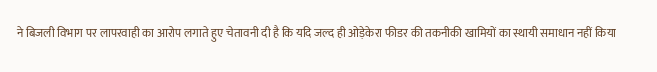ने बिजली विभाग पर लापरवाही का आरोप लगाते हुए चेतावनी दी है कि यदि जल्द ही ओड़ेकेरा फीडर की तकनीकी खामियों का स्थायी समाधान नहीं किया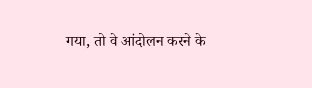गया, तो वे आंदोलन करने के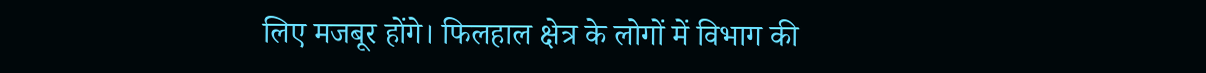लिए मजबूर होंगे। फिलहाल क्षेत्र के लोगों में विभाग की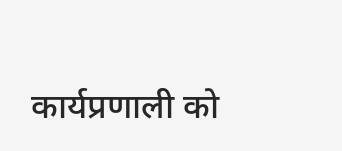कार्यप्रणाली को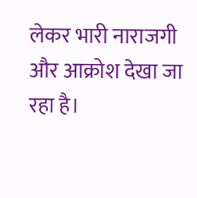लेकर भारी नाराजगी और आक्रोश देखा जा रहा है।